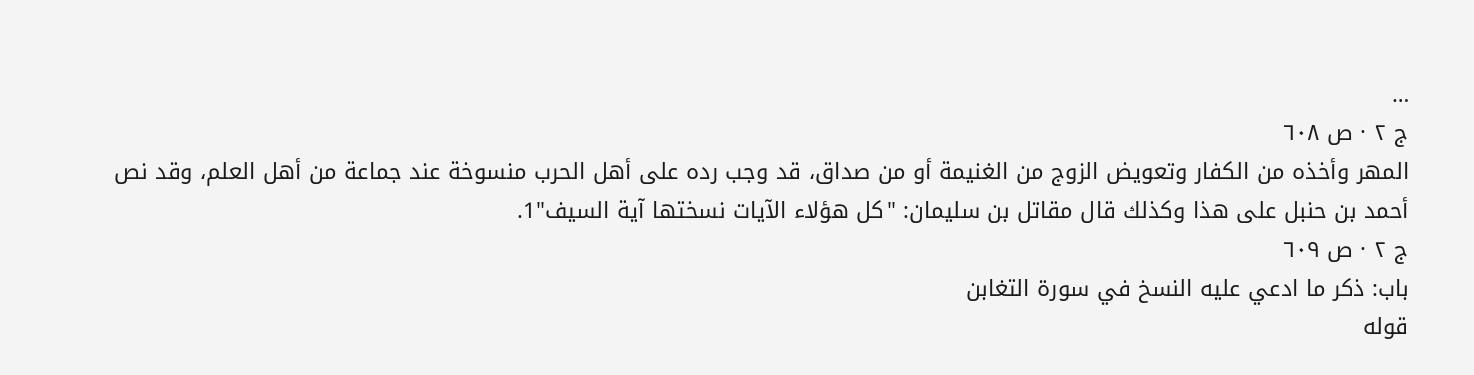…
ج ٢ · ص ٦٠٨
المهر وأخذه من الكفار وتعويض الزوج من الغنيمة أو من صداق، قد وجب رده على أهل الحرب منسوخة عند جماعة من أهل العلم، وقد نص أحمد بن حنبل على هذا وكذلك قال مقاتل بن سليمان: "كل هؤلاء الآيات نسختها آية السيف"1.
ج ٢ · ص ٦٠٩
باب: ذكر ما ادعي عليه النسخ في سورة التغابن
قوله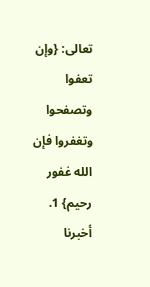تعالى: {وإن تعفوا وتصفحوا وتغفروا فإن الله غفور رحيم} 1.
أخبرنا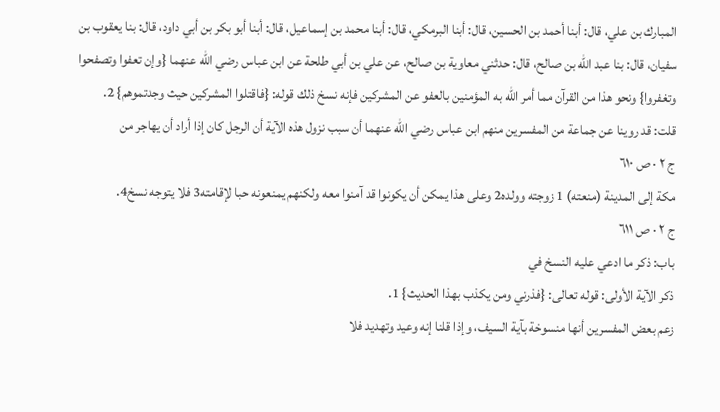المبارك بن علي، قال: أبنا أحمد بن الحسين، قال: أبنا البرمكي، قال: أبنا محمد بن إسماعيل، قال: أبنا أبو بكر بن أبي داود، قال: بنا يعقوب بن سفيان، قال: بنا عبد الله بن صالح، قال: حدثني معاوية بن صالح، عن علي بن أبي طلحة عن ابن عباس رضي الله عنهما {وإن تعفوا وتصفحوا وتغفروا} ونحو هذا من القرآن مما أمر الله به المؤمنين بالعفو عن المشركين فإنه نسخ ذلك قوله: {فاقتلوا المشركين حيث وجدتموهم} 2.
قلت: قد روينا عن جماعة من المفسرين منهم ابن عباس رضي الله عنهما أن سبب نزول هذه الآية أن الرجل كان إذا أراد أن يهاجر من
ج ٢ · ص ٦١٠
مكة إلى المدينة (منعته) 1 زوجته وولده2 وعلى هذا يمكن أن يكونوا قد آمنوا معه ولكنهم يمنعونه حبا لإقامته3 فلا يتوجه نسخ4.
ج ٢ · ص ٦١١
باب: ذكر ما ادعي عليه النسخ في
ذكر الآية الأولى: قوله تعالى: {فذرني ومن يكذب بهذا الحديث} 1.
زعم بعض المفسرين أنها منسوخة بآية السيف، وإذا قلنا إنه وعيد وتهديد فلا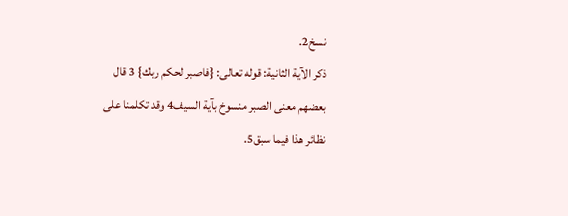نسخ2.
ذكر الآية الثانية: قوله تعالى: {فاصبر لحكم ربك} 3 قال بعضهم معنى الصبر منسوخ بآية السيف4 وقد تكلمنا على نظائر هذا فيما سبق5.